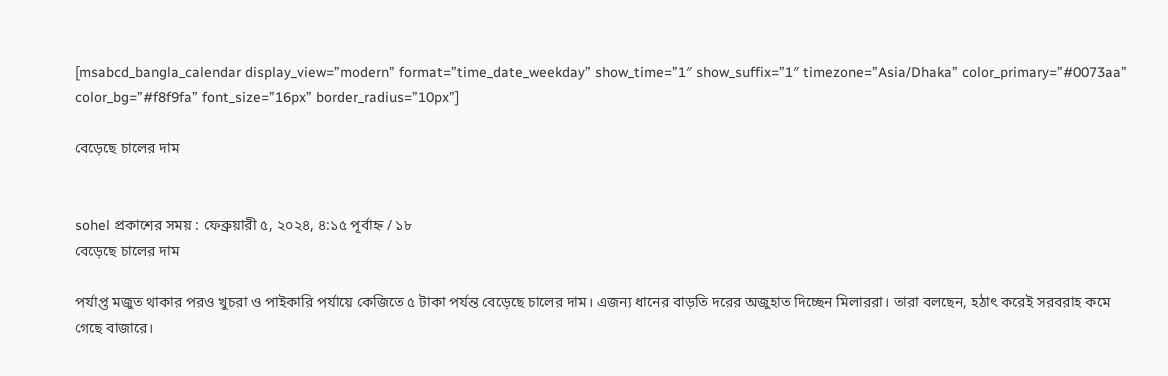[msabcd_bangla_calendar display_view=”modern” format=”time_date_weekday” show_time=”1″ show_suffix=”1″ timezone=”Asia/Dhaka” color_primary=”#0073aa” color_bg=”#f8f9fa” font_size=”16px” border_radius=”10px”]

বেড়েছে চালের দাম


sohel প্রকাশের সময় : ফেব্রুয়ারী ৫, ২০২৪, ৪:১৫ পূর্বাহ্ন / ১৮
বেড়েছে চালের দাম

পর্যাপ্ত মজুত থাকার পরও খুচরা ও পাইকারি পর্যায়ে কেজিতে ৫ টাকা পর্যন্ত বেড়েছে চালের দাম। এজন্য ধানের বাড়তি দরের অজুহাত দিচ্ছেন মিলাররা। তারা বলছেন, হঠাৎ করেই সরবরাহ কমে গেছে বাজারে।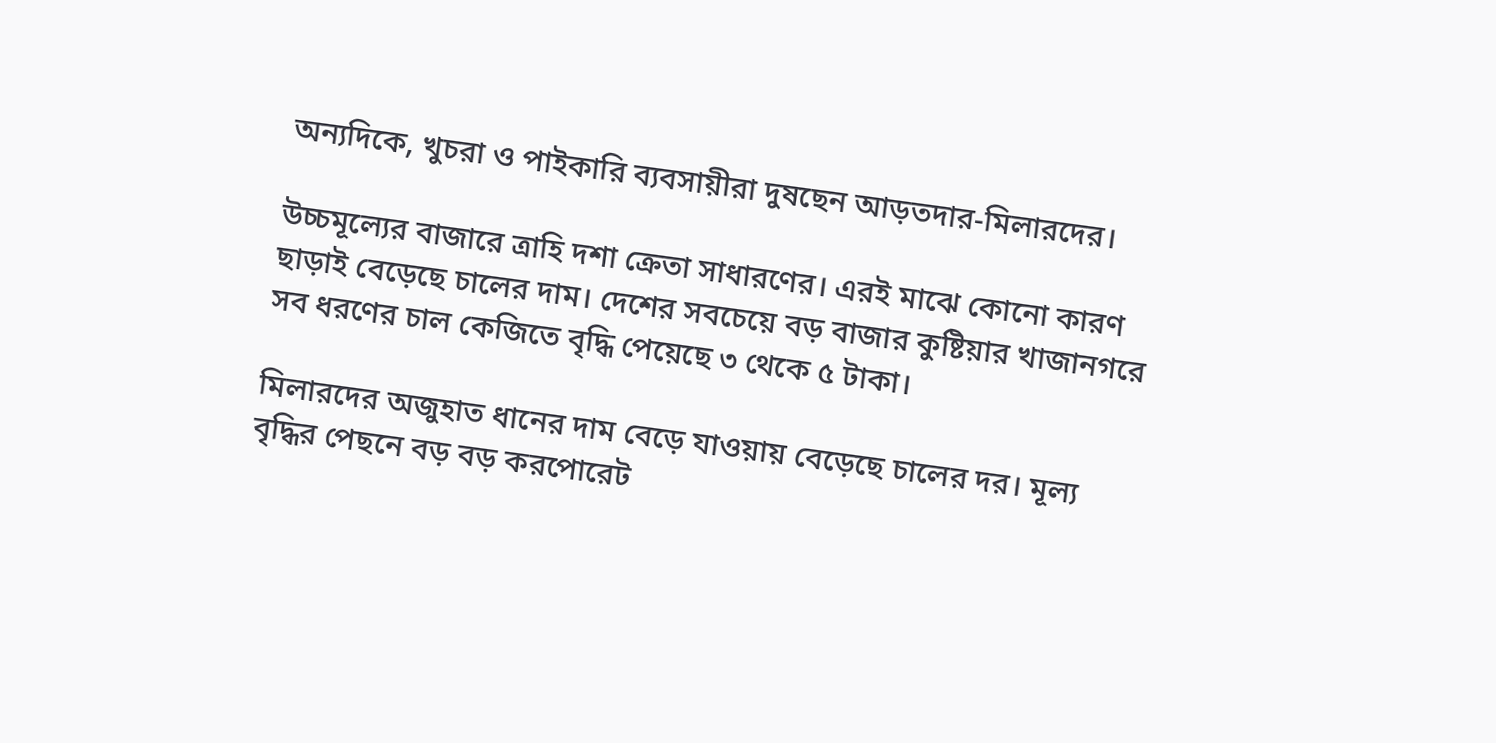অন্যদিকে, খুচরা ও পাইকারি ব্যবসায়ীরা দুষছেন আড়তদার-মিলারদের।

উচ্চমূল্যের বাজারে ত্রাহি দশা ক্রেতা সাধারণের। এরই মাঝে কোনো কারণ ছাড়াই বেড়েছে চালের দাম। দেশের সবচেয়ে বড় বাজার কুষ্টিয়ার খাজানগরে সব ধরণের চাল কেজিতে বৃদ্ধি পেয়েছে ৩ থেকে ৫ টাকা।

মিলারদের অজুহাত ধানের দাম বেড়ে যাওয়ায় বেড়েছে চালের দর। মূল্য বৃদ্ধির পেছনে বড় বড় করপোরেট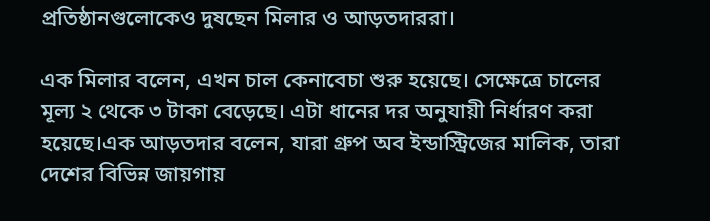প্রতিষ্ঠানগুলোকেও দুষছেন মিলার ও আড়তদাররা।

এক মিলার বলেন, এখন চাল কেনাবেচা শুরু হয়েছে। সেক্ষেত্রে চালের মূল্য ২ থেকে ৩ টাকা বেড়েছে। এটা ধানের দর অনুযায়ী নির্ধারণ করা হয়েছে।এক আড়তদার বলেন, যারা গ্রুপ অব ইন্ডাস্ট্রিজের মালিক, তারা দেশের বিভিন্ন জায়গায়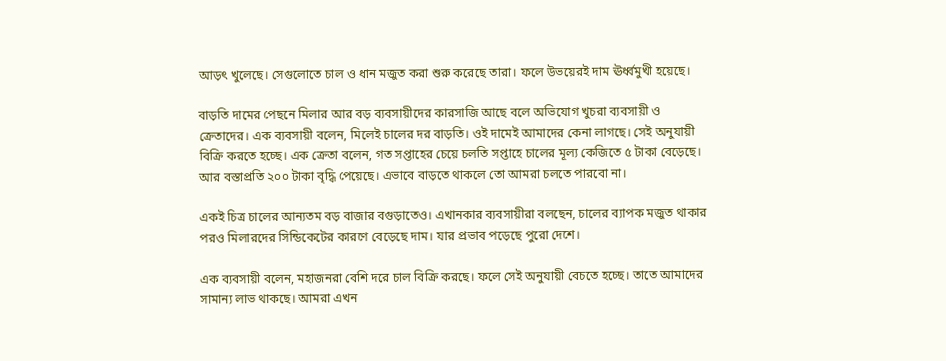আড়ৎ খুলেছে। সেগুলোতে চাল ও ধান মজুত করা শুরু করেছে তারা। ফলে উভয়েরই দাম ঊর্ধ্বমুখী হয়েছে।

বাড়তি দামের পেছনে মিলার আর বড় ব্যবসায়ীদের কারসাজি আছে বলে অভিযোগ খুচরা ব্যবসায়ী ও ক্রেতাদের। এক ব্যবসায়ী বলেন, মিলেই চালের দর বাড়তি। ওই দামেই আমাদের কেনা লাগছে। সেই অনুযায়ী বিক্রি করতে হচ্ছে। এক ক্রেতা বলেন, গত সপ্তাহের চেয়ে চলতি সপ্তাহে চালের মূল্য কেজিতে ৫ টাকা বেড়েছে। আর বস্তাপ্রতি ২০০ টাকা বৃদ্ধি পেয়েছে। এভাবে বাড়তে থাকলে তো আমরা চলতে পারবো না।

একই চিত্র চালের আন্যতম বড় বাজার বগুড়াতেও। এখানকার ব্যবসায়ীরা বলছেন, চালের ব্যাপক মজুত থাকার পরও মিলারদের সিন্ডিকেটের কারণে বেড়েছে দাম। যার প্রভাব পড়েছে পুরো দেশে।

এক ব্যবসায়ী বলেন, মহাজনরা বেশি দরে চাল বিক্রি করছে। ফলে সেই অনুযায়ী বেচতে হচ্ছে। তাতে আমাদের সামান্য লাভ থাকছে। আমরা এখন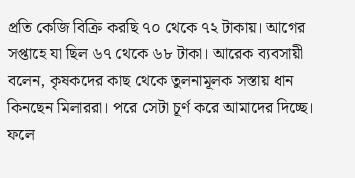প্রতি কেজি বিক্রি করছি ৭০ থেকে ৭২ টাকায়। আগের সপ্তাহে যা ছিল ৬৭ থেকে ৬৮ টাকা। আরেক ব্যবসায়ী বলেন, কৃষকদের কাছ থেকে তুলনামূলক সস্তায় ধান কিনছেন মিলাররা। পরে সেটা চূর্ণ করে আমাদের দিচ্ছে। ফলে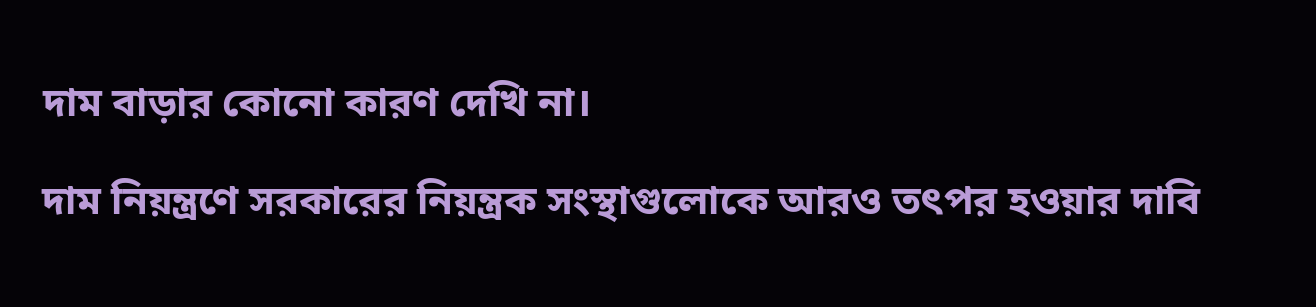দাম বাড়ার কোনো কারণ দেখি না।

দাম নিয়ন্ত্রণে সরকারের নিয়ন্ত্রক সংস্থাগুলোকে আরও তৎপর হওয়ার দাবি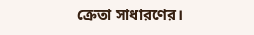ক্রেতা সাধারণের।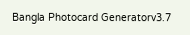Bangla Photocard Generatorv3.7